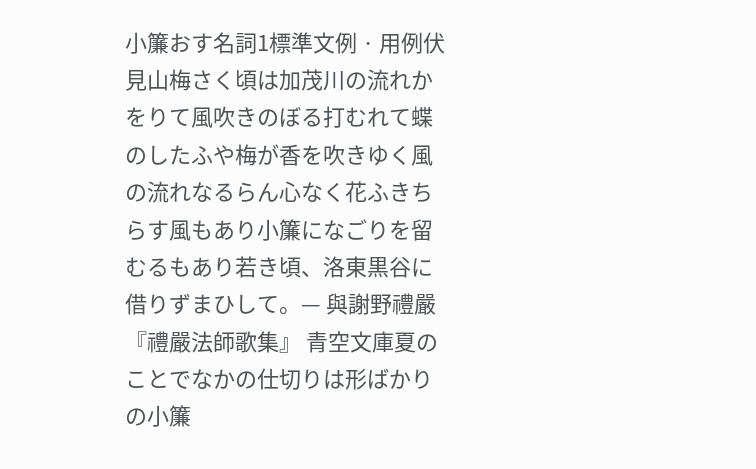小簾おす名詞1標準文例 · 用例伏見山梅さく頃は加茂川の流れかをりて風吹きのぼる打むれて蝶のしたふや梅が香を吹きゆく風の流れなるらん心なく花ふきちらす風もあり小簾になごりを留むるもあり若き頃、洛東黒谷に借りずまひして。— 與謝野禮嚴 『禮嚴法師歌集』 青空文庫夏のことでなかの仕切りは形ばかりの小簾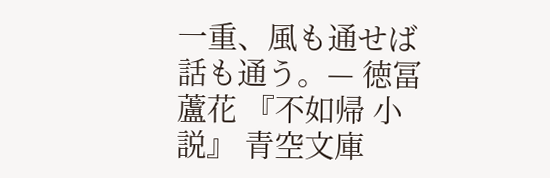一重、風も通せば話も通う。— 徳冨蘆花 『不如帰 小説』 青空文庫